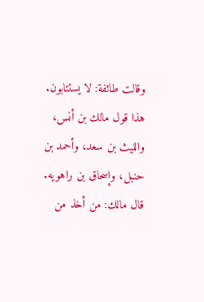وقالت طائفة: لا يستتابون. هذا قول مالك بن أنس، والليث بن سعد، وأحمد بن حنبل، وإسحاق بن راهويه.
قال مالك: من أخذ من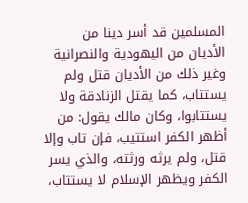المسلمين قد أسر دينا من الأديان من اليهودية والنصرانية وغير ذلك من الأديان قتل ولم يستتاب، كما يقتل الزنادقة ولا يستتابوا، وكان مالك يقول: من أظهر الكفر استتيب، فإن تاب وإلا قتل، ولم يرثه ورثته، والذي يسر الكفر ويظهر الإسلام لا يستتاب،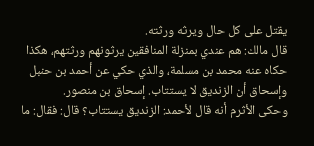يقتل على كل حال ويرثه ورثته.
قال مالك: هم عندي بمنزلة المنافقين يرثونهم ورثتهم، هكذا حكاه عنه محمد بن مسلمة، والذي حكي عن أحمد بن حنبل وإسحاق أن الزنديق لا يستتاب. إسحاق بن منصور.
وحكى الأثرم أنه قال لأحمد: الزنديق يستتاب؟ قال: فقال: ما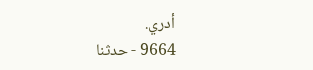أدري.
9664 - حدثنا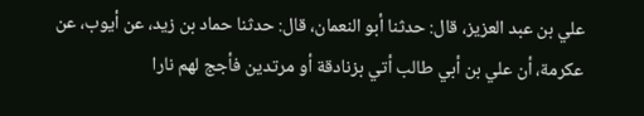علي بن عبد العزيز، قال: حدثنا أبو النعمان، قال: حدثنا حماد بن زيد، عن أيوب، عن عكرمة، أن علي بن أبي طالب أتي بزنادقة أو مرتدين فأجج لهم نارا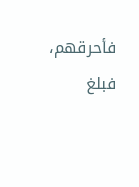فأحرقهم، فبلغ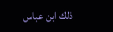ذلك ابن عباس